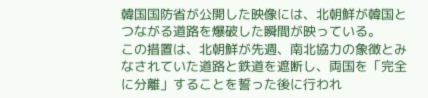韓国国防省が公開した映像には、北朝鮮が韓国とつながる道路を爆破した瞬間が映っている。
この措置は、北朝鮮が先週、南北協力の象徴とみなされていた道路と鉄道を遮断し、両国を「完全に分離」することを誓った後に行われ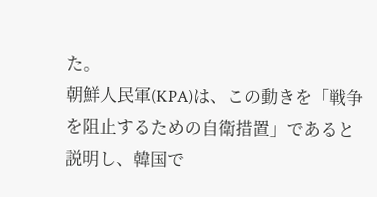た。
朝鮮人民軍(KPA)は、この動きを「戦争を阻止するための自衛措置」であると説明し、韓国で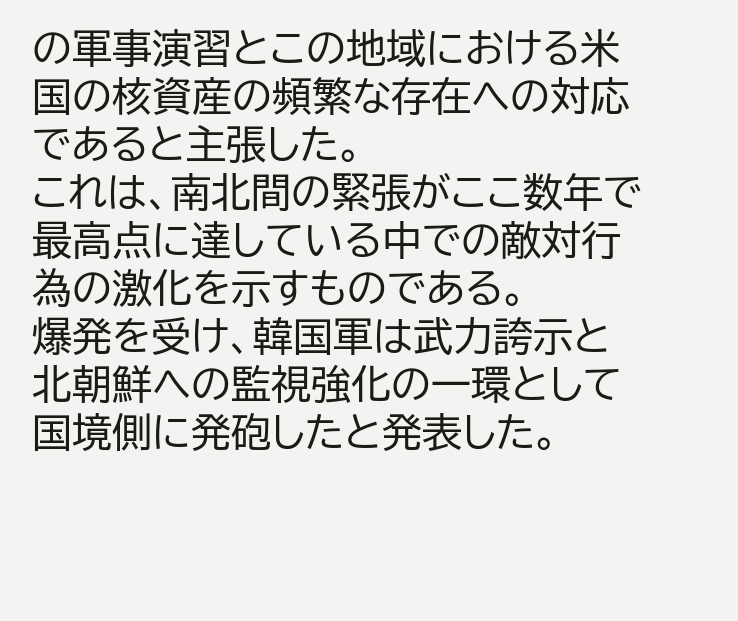の軍事演習とこの地域における米国の核資産の頻繁な存在への対応であると主張した。
これは、南北間の緊張がここ数年で最高点に達している中での敵対行為の激化を示すものである。
爆発を受け、韓国軍は武力誇示と北朝鮮への監視強化の一環として国境側に発砲したと発表した。